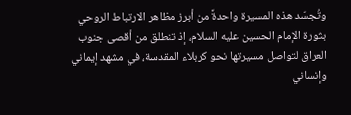وتُجسّد هذه المسيرة واحدةً من أبرز مظاهر الارتباط الروحي بثورة الإمام الحسين عليه السلام، إذ تنطلق من أقصى جنوب العراق لتواصل مسيرتها نحو كربلاء المقدسة، في مشهد إيماني وإنساني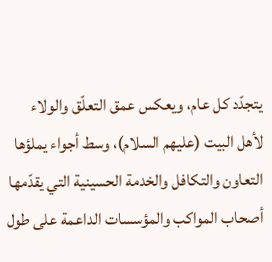يتجدّد كل عام، ويعكس عمق التعلّق والولاء لأهل البيت (عليهم السلام)، وسط أجواء يملؤها التعاون والتكافل والخدمة الحسينية التي يقدّمها أصحاب المواكب والمؤسسات الداعمة على طول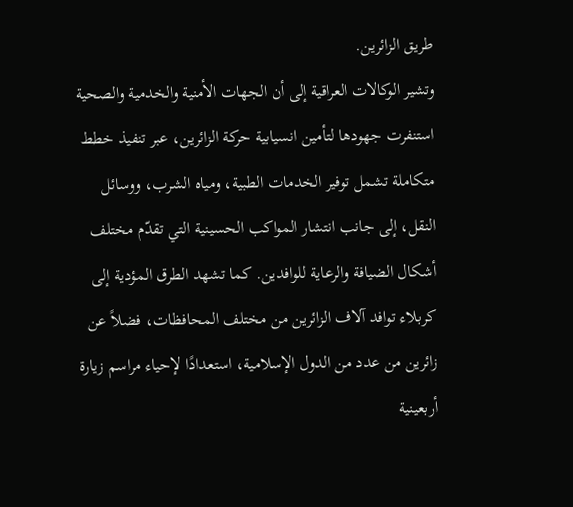طريق الزائرين.
وتشير الوكالات العراقية إلى أن الجهات الأمنية والخدمية والصحية استنفرت جهودها لتأمين انسيابية حركة الزائرين، عبر تنفيذ خطط متكاملة تشمل توفير الخدمات الطبية، ومياه الشرب، ووسائل النقل، إلى جانب انتشار المواكب الحسينية التي تقدّم مختلف أشكال الضيافة والرعاية للوافدين. كما تشهد الطرق المؤدية إلى كربلاء توافد آلاف الزائرين من مختلف المحافظات، فضلاً عن زائرين من عدد من الدول الإسلامية، استعدادًا لإحياء مراسم زيارة أربعينية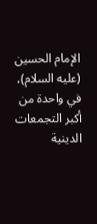الإمام الحسين (عليه السلام)، في واحدة من أكبر التجمعات الدينية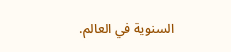السنوية في العالم.